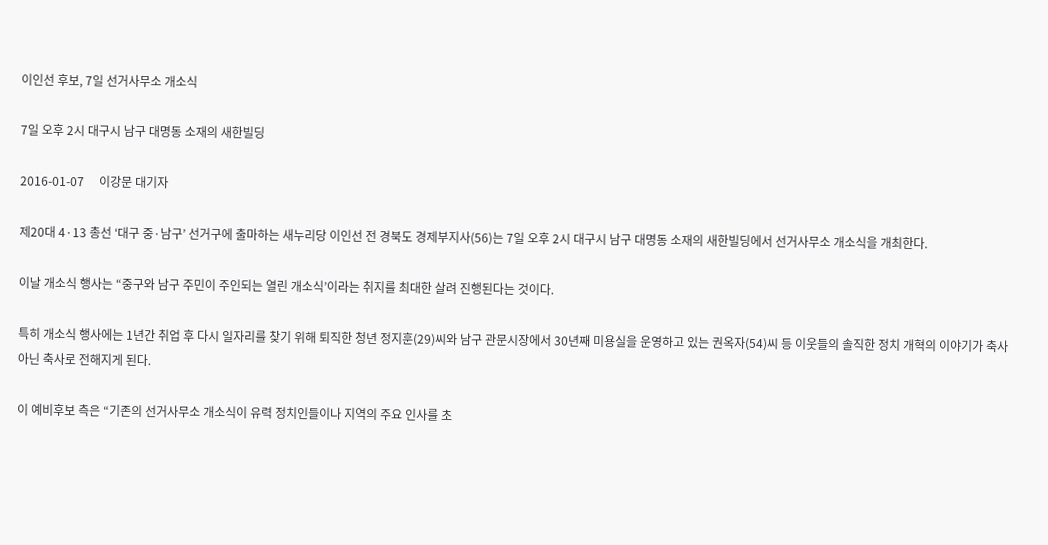이인선 후보, 7일 선거사무소 개소식

7일 오후 2시 대구시 남구 대명동 소재의 새한빌딩

2016-01-07     이강문 대기자

제20대 4·13 총선 ‘대구 중·남구’ 선거구에 출마하는 새누리당 이인선 전 경북도 경제부지사(56)는 7일 오후 2시 대구시 남구 대명동 소재의 새한빌딩에서 선거사무소 개소식을 개최한다.

이날 개소식 행사는 “중구와 남구 주민이 주인되는 열린 개소식’이라는 취지를 최대한 살려 진행된다는 것이다.

특히 개소식 행사에는 1년간 취업 후 다시 일자리를 찾기 위해 퇴직한 청년 정지훈(29)씨와 남구 관문시장에서 30년째 미용실을 운영하고 있는 권옥자(54)씨 등 이웃들의 솔직한 정치 개혁의 이야기가 축사 아닌 축사로 전해지게 된다.

이 예비후보 측은 “기존의 선거사무소 개소식이 유력 정치인들이나 지역의 주요 인사를 초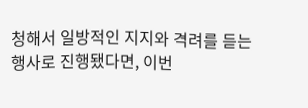청해서 일방적인 지지와 격려를 듣는 행사로 진행됐다면, 이번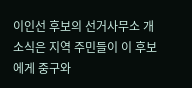이인선 후보의 선거사무소 개소식은 지역 주민들이 이 후보에게 중구와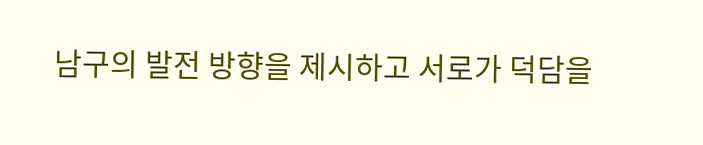남구의 발전 방향을 제시하고 서로가 덕담을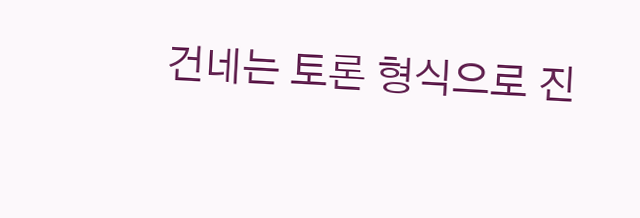건네는 토론 형식으로 진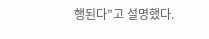행된다”고 설명했다.